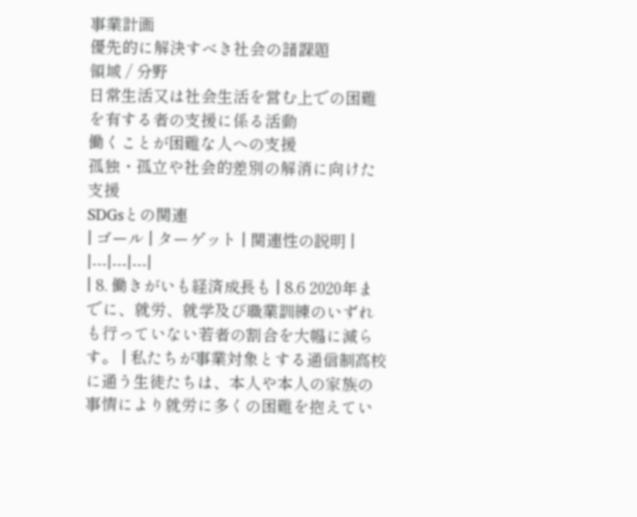事業計画
優先的に解決すべき社会の諸課題
領域 / 分野
日常生活又は社会生活を営む上での困難を有する者の支援に係る活動
働くことが困難な人への支援
孤独・孤立や社会的差別の解消に向けた支援
SDGsとの関連
| ゴール | ターゲット | 関連性の説明 |
|---|---|---|
| 8. 働きがいも経済成長も | 8.6 2020年までに、就労、就学及び職業訓練のいずれも行っていない若者の割合を大幅に減らす。 | 私たちが事業対象とする通信制高校に通う生徒たちは、本人や本人の家族の事情により就労に多くの困難を抱えてい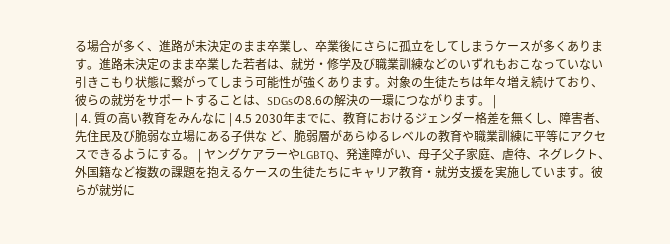る場合が多く、進路が未決定のまま卒業し、卒業後にさらに孤立をしてしまうケースが多くあります。進路未決定のまま卒業した若者は、就労・修学及び職業訓練などのいずれもおこなっていない引きこもり状態に繋がってしまう可能性が強くあります。対象の生徒たちは年々増え続けており、彼らの就労をサポートすることは、SDGsの8.6の解決の一環につながります。 |
| 4. 質の高い教育をみんなに | 4.5 2030年までに、教育におけるジェンダー格差を無くし、障害者、先住民及び脆弱な立場にある子供な ど、脆弱層があらゆるレベルの教育や職業訓練に平等にアクセスできるようにする。 | ヤングケアラーやLGBTQ、発達障がい、母子父子家庭、虐待、ネグレクト、外国籍など複数の課題を抱えるケースの生徒たちにキャリア教育・就労支援を実施しています。彼らが就労に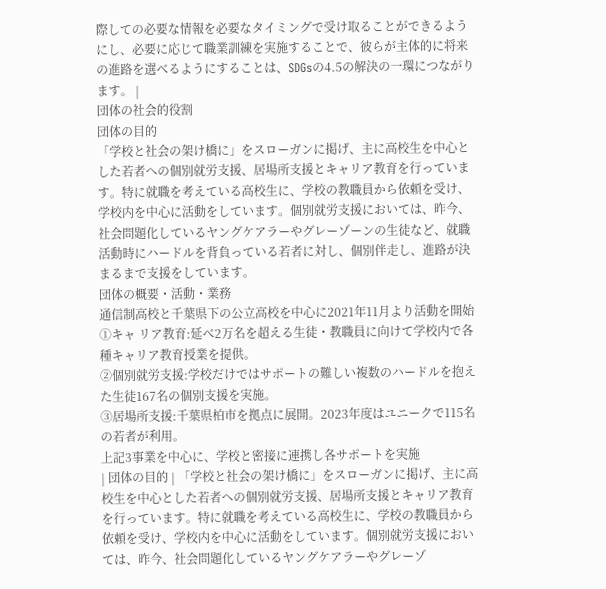際しての必要な情報を必要なタイミングで受け取ることができるようにし、必要に応じて職業訓練を実施することで、彼らが主体的に将来の進路を選べるようにすることは、SDGsの4.5の解決の一環につながります。 |
団体の社会的役割
団体の目的
「学校と社会の架け橋に」をスローガンに掲げ、主に高校生を中心とした若者への個別就労支援、居場所支援とキャリア教育を行っています。特に就職を考えている高校生に、学校の教職員から依頼を受け、学校内を中心に活動をしています。個別就労支援においては、昨今、社会問題化しているヤングケアラーやグレーゾーンの生徒など、就職活動時にハードルを背負っている若者に対し、個別伴走し、進路が決まるまで支援をしています。
団体の概要・活動・業務
通信制高校と千葉県下の公立高校を中心に2021年11月より活動を開始
①キャ リア教育:延べ2万名を超える生徒・教職員に向けて学校内で各種キャリア教育授業を提供。
②個別就労支援:学校だけではサポートの難しい複数のハードルを抱えた生徒167名の個別支援を実施。
③居場所支援:千葉県柏市を拠点に展開。2023年度はユニークで115名の若者が利用。
上記3事業を中心に、学校と密接に連携し各サポートを実施
| 団体の目的 | 「学校と社会の架け橋に」をスローガンに掲げ、主に高校生を中心とした若者への個別就労支援、居場所支援とキャリア教育を行っています。特に就職を考えている高校生に、学校の教職員から依頼を受け、学校内を中心に活動をしています。個別就労支援においては、昨今、社会問題化しているヤングケアラーやグレーゾ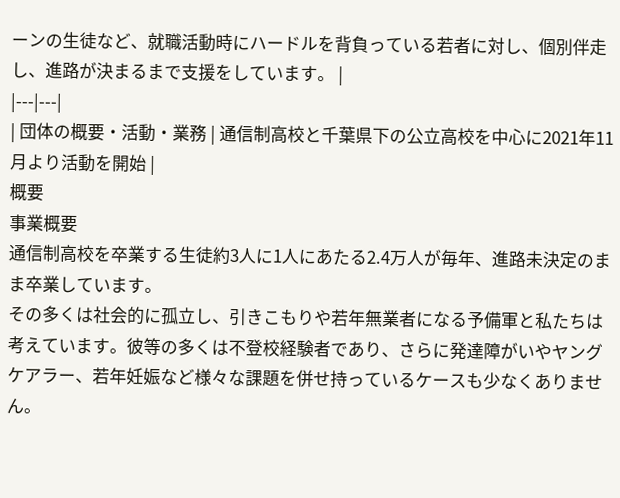ーンの生徒など、就職活動時にハードルを背負っている若者に対し、個別伴走し、進路が決まるまで支援をしています。 |
|---|---|
| 団体の概要・活動・業務 | 通信制高校と千葉県下の公立高校を中心に2021年11月より活動を開始 |
概要
事業概要
通信制高校を卒業する生徒約3人に1人にあたる2.4万人が毎年、進路未決定のまま卒業しています。
その多くは社会的に孤立し、引きこもりや若年無業者になる予備軍と私たちは考えています。彼等の多くは不登校経験者であり、さらに発達障がいやヤングケアラー、若年妊娠など様々な課題を併せ持っているケースも少なくありません。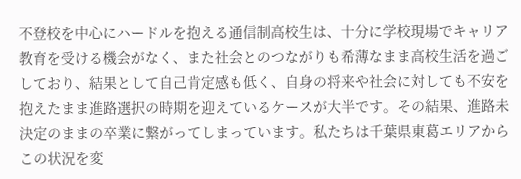不登校を中心にハードルを抱える通信制高校生は、十分に学校現場でキャリア教育を受ける機会がなく、また社会とのつながりも希薄なまま高校生活を過ごしており、結果として自己肯定感も低く、自身の将来や社会に対しても不安を抱えたまま進路選択の時期を迎えているケースが大半です。その結果、進路未決定のままの卒業に繋がってしまっています。私たちは千葉県東葛エリアからこの状況を変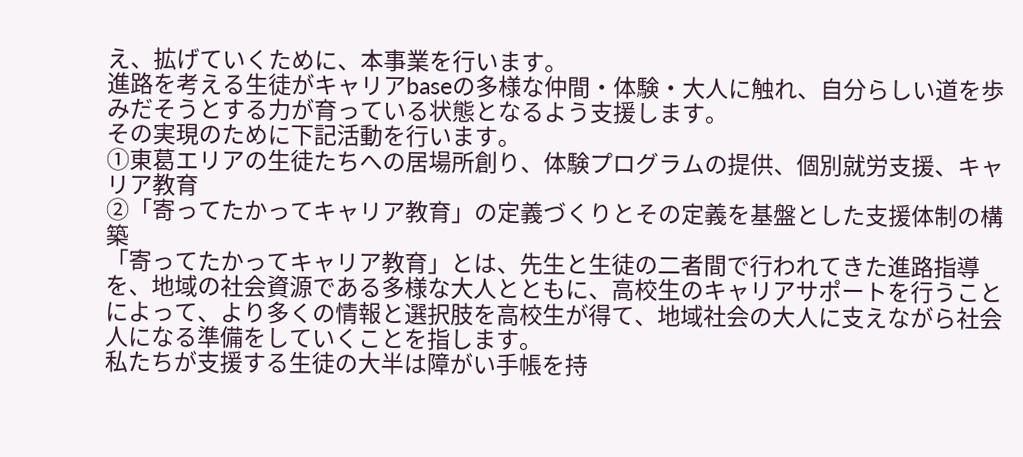え、拡げていくために、本事業を行います。
進路を考える生徒がキャリアbaseの多様な仲間・体験・大人に触れ、自分らしい道を歩みだそうとする力が育っている状態となるよう支援します。
その実現のために下記活動を行います。
①東葛エリアの生徒たちへの居場所創り、体験プログラムの提供、個別就労支援、キャリア教育
②「寄ってたかってキャリア教育」の定義づくりとその定義を基盤とした支援体制の構築
「寄ってたかってキャリア教育」とは、先生と生徒の二者間で行われてきた進路指導を、地域の社会資源である多様な大人とともに、高校生のキャリアサポートを行うことによって、より多くの情報と選択肢を高校生が得て、地域社会の大人に支えながら社会人になる準備をしていくことを指します。
私たちが支援する生徒の大半は障がい手帳を持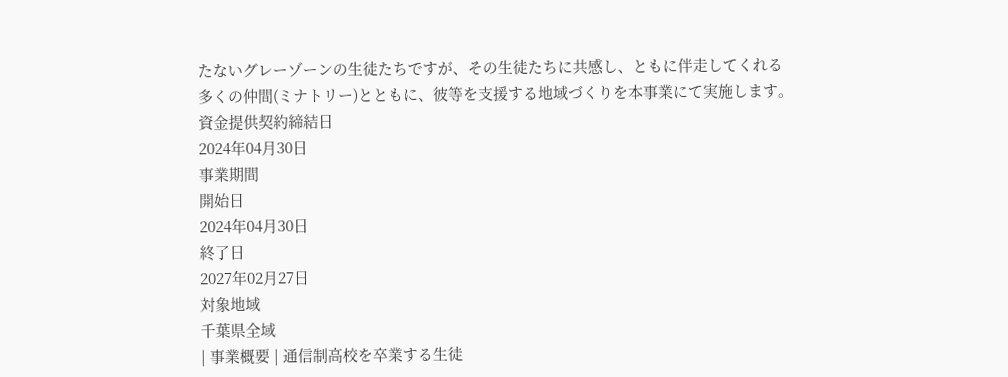たないグレーゾーンの生徒たちですが、その生徒たちに共感し、ともに伴走してくれる多くの仲間(ミナトリー)とともに、彼等を支援する地域づくりを本事業にて実施します。
資金提供契約締結日
2024年04月30日
事業期間
開始日
2024年04月30日
終了日
2027年02月27日
対象地域
千葉県全域
| 事業概要 | 通信制高校を卒業する生徒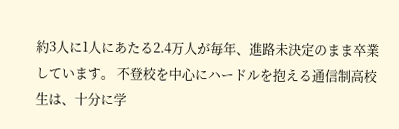約3人に1人にあたる2.4万人が毎年、進路未決定のまま卒業しています。 不登校を中心にハードルを抱える通信制高校生は、十分に学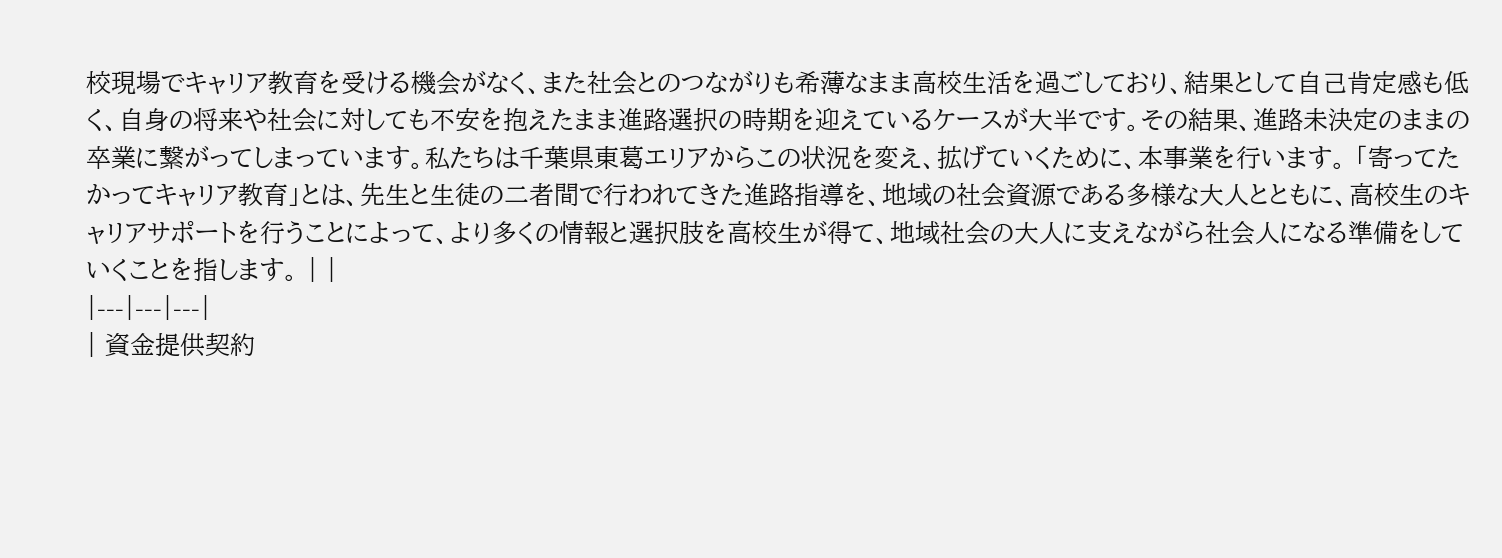校現場でキャリア教育を受ける機会がなく、また社会とのつながりも希薄なまま高校生活を過ごしており、結果として自己肯定感も低く、自身の将来や社会に対しても不安を抱えたまま進路選択の時期を迎えているケースが大半です。その結果、進路未決定のままの卒業に繋がってしまっています。私たちは千葉県東葛エリアからこの状況を変え、拡げていくために、本事業を行います。 「寄ってたかってキャリア教育」とは、先生と生徒の二者間で行われてきた進路指導を、地域の社会資源である多様な大人とともに、高校生のキャリアサポートを行うことによって、より多くの情報と選択肢を高校生が得て、地域社会の大人に支えながら社会人になる準備をしていくことを指します。 | |
|---|---|---|
| 資金提供契約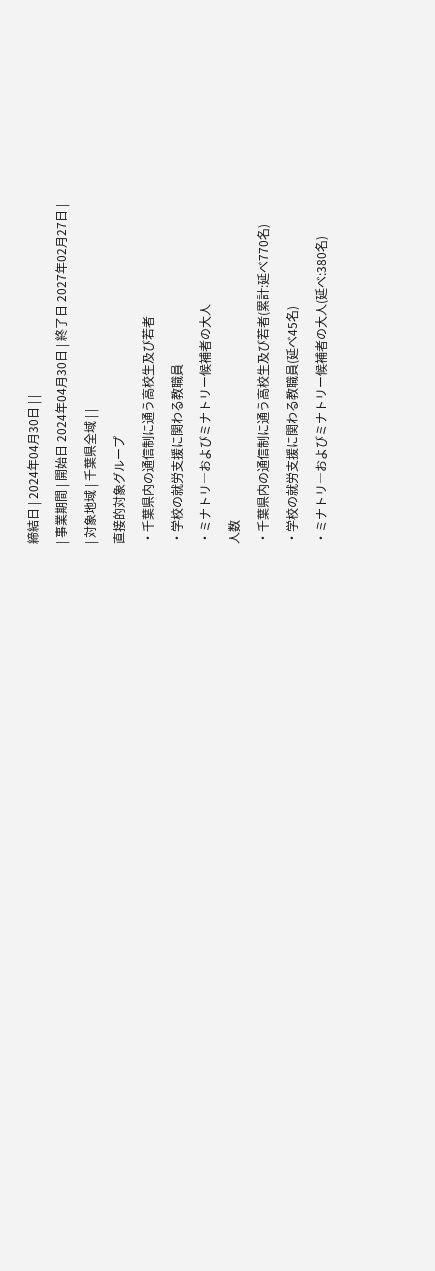締結日 | 2024年04月30日 | |
| 事業期間 | 開始日 2024年04月30日 | 終了日 2027年02月27日 |
| 対象地域 | 千葉県全域 | |
直接的対象グループ
・千葉県内の通信制に通う高校生及び若者
・学校の就労支援に関わる教職員
・ミナトリ―およびミナトリー候補者の大人
人数
・千葉県内の通信制に通う高校生及び若者(累計:延べ770名)
・学校の就労支援に関わる教職員(延べ45名)
・ミナトリ―およびミナトリー候補者の大人(延べ:380名)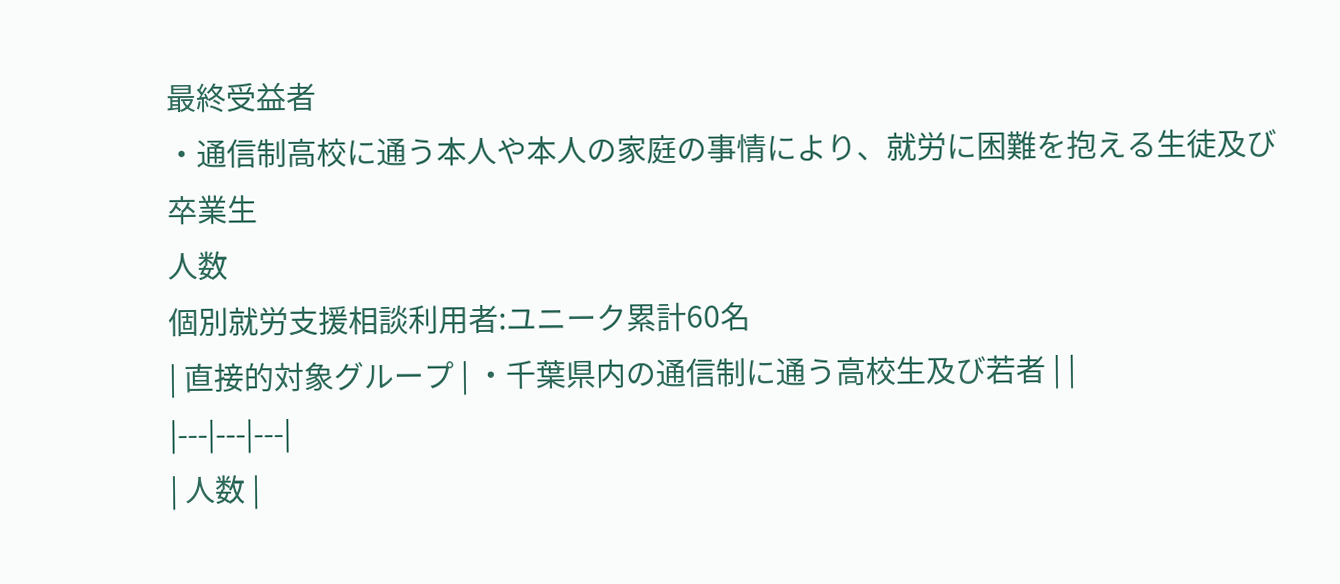最終受益者
・通信制高校に通う本人や本人の家庭の事情により、就労に困難を抱える生徒及び卒業生
人数
個別就労支援相談利用者:ユニーク累計60名
| 直接的対象グループ | ・千葉県内の通信制に通う高校生及び若者 | |
|---|---|---|
| 人数 |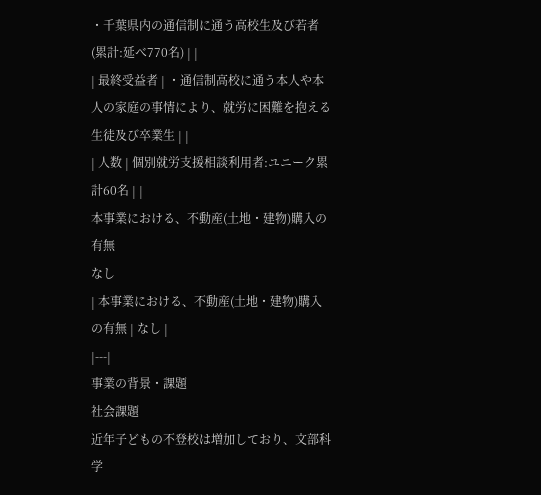・千葉県内の通信制に通う高校生及び若者(累計:延べ770名) | |
| 最終受益者 | ・通信制高校に通う本人や本人の家庭の事情により、就労に困難を抱える生徒及び卒業生 | |
| 人数 | 個別就労支援相談利用者:ユニーク累計60名 | |
本事業における、不動産(土地・建物)購入の有無
なし
| 本事業における、不動産(土地・建物)購入の有無 | なし |
|---|
事業の背景・課題
社会課題
近年子どもの不登校は増加しており、文部科学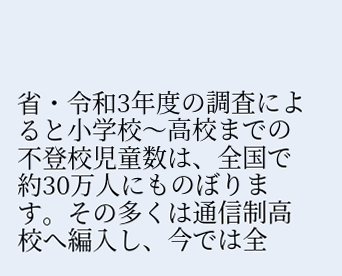省・令和3年度の調査によると小学校〜高校までの不登校児童数は、全国で約30万人にものぼります。その多くは通信制高校へ編入し、今では全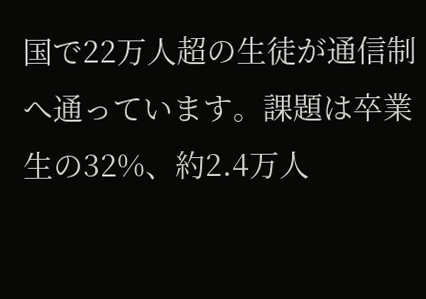国で22万人超の生徒が通信制へ通っています。課題は卒業生の32%、約2.4万人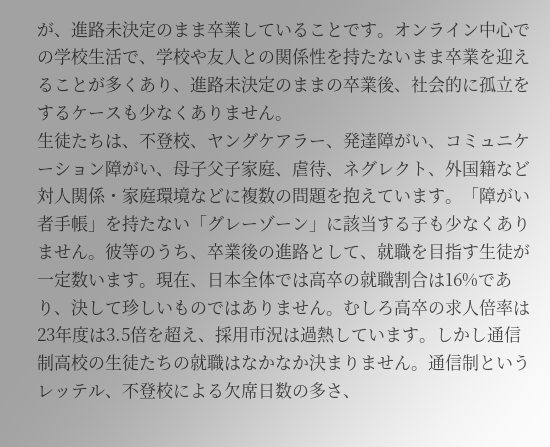が、進路未決定のまま卒業していることです。オンライン中心での学校生活で、学校や友人との関係性を持たないまま卒業を迎えることが多くあり、進路未決定のままの卒業後、社会的に孤立をするケースも少なくありません。
生徒たちは、不登校、ヤングケアラー、発達障がい、コミュニケーション障がい、母子父子家庭、虐待、ネグレクト、外国籍など対人関係・家庭環境などに複数の問題を抱えています。「障がい者手帳」を持たない「グレーゾーン」に該当する子も少なくありません。彼等のうち、卒業後の進路として、就職を目指す生徒が一定数います。現在、日本全体では高卒の就職割合は16%であり、決して珍しいものではありません。むしろ高卒の求人倍率は23年度は3.5倍を超え、採用市況は過熱しています。しかし通信制高校の生徒たちの就職はなかなか決まりません。通信制というレッテル、不登校による欠席日数の多さ、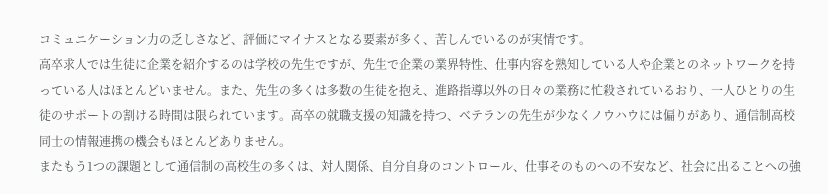コミュニケーション力の乏しさなど、評価にマイナスとなる要素が多く、苦しんでいるのが実情です。
高卒求人では生徒に企業を紹介するのは学校の先生ですが、先生で企業の業界特性、仕事内容を熟知している人や企業とのネットワークを持っている人はほとんどいません。また、先生の多くは多数の生徒を抱え、進路指導以外の日々の業務に忙殺されているおり、一人ひとりの生徒のサポートの割ける時間は限られています。高卒の就職支援の知識を持つ、ベテランの先生が少なくノウハウには偏りがあり、通信制高校同士の情報連携の機会もほとんどありません。
またもう1つの課題として通信制の高校生の多くは、対人関係、自分自身のコントロール、仕事そのものへの不安など、社会に出ることへの強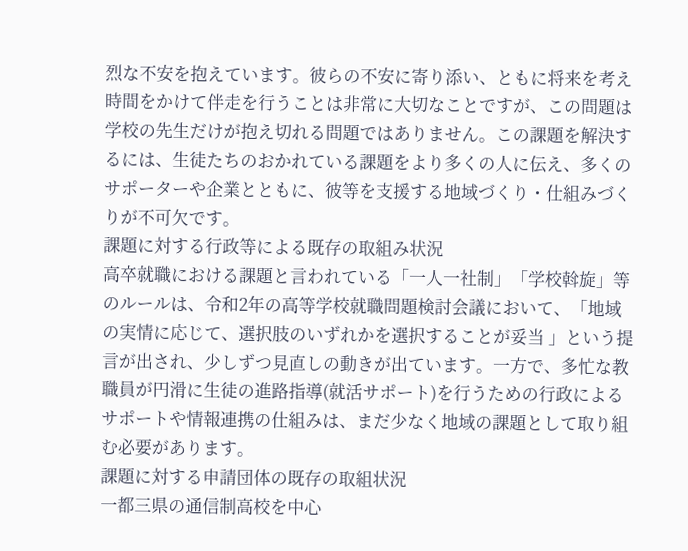烈な不安を抱えています。彼らの不安に寄り添い、ともに将来を考え時間をかけて伴走を行うことは非常に大切なことですが、この問題は学校の先生だけが抱え切れる問題ではありません。この課題を解決するには、生徒たちのおかれている課題をより多くの人に伝え、多くのサポーターや企業とともに、彼等を支援する地域づくり・仕組みづくりが不可欠です。
課題に対する行政等による既存の取組み状況
高卒就職における課題と言われている「一人一社制」「学校斡旋」等のルールは、令和2年の高等学校就職問題検討会議において、「地域の実情に応じて、選択肢のいずれかを選択することが妥当 」という提言が出され、少しずつ見直しの動きが出ています。一方で、多忙な教職員が円滑に生徒の進路指導(就活サポート)を行うための行政によるサポートや情報連携の仕組みは、まだ少なく地域の課題として取り組む必要があります。
課題に対する申請団体の既存の取組状況
一都三県の通信制高校を中心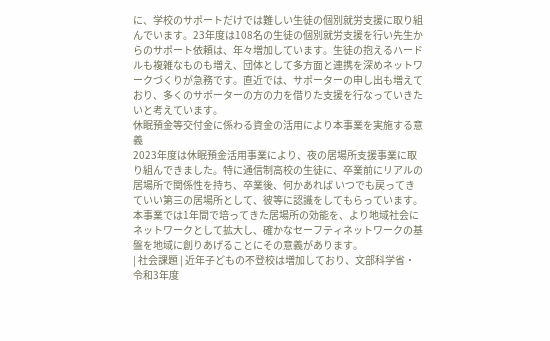に、学校のサポートだけでは難しい生徒の個別就労支援に取り組んでいます。23年度は108名の生徒の個別就労支援を行い先生からのサポート依頼は、年々増加しています。生徒の抱えるハードルも複雑なものも増え、団体として多方面と連携を深めネットワークづくりが急務です。直近では、サポーターの申し出も増えており、多くのサポーターの方の力を借りた支援を行なっていきたいと考えています。
休眠預金等交付金に係わる資金の活用により本事業を実施する意義
2023年度は休眠預金活用事業により、夜の居場所支援事業に取り組んできました。特に通信制高校の生徒に、卒業前にリアルの居場所で関係性を持ち、卒業後、何かあれば いつでも戻ってきていい第三の居場所として、彼等に認識をしてもらっています。本事業では1年間で培ってきた居場所の効能を、より地域社会にネットワークとして拡大し、確かなセーフティネットワークの基盤を地域に創りあげることにその意義があります。
| 社会課題 | 近年子どもの不登校は増加しており、文部科学省・令和3年度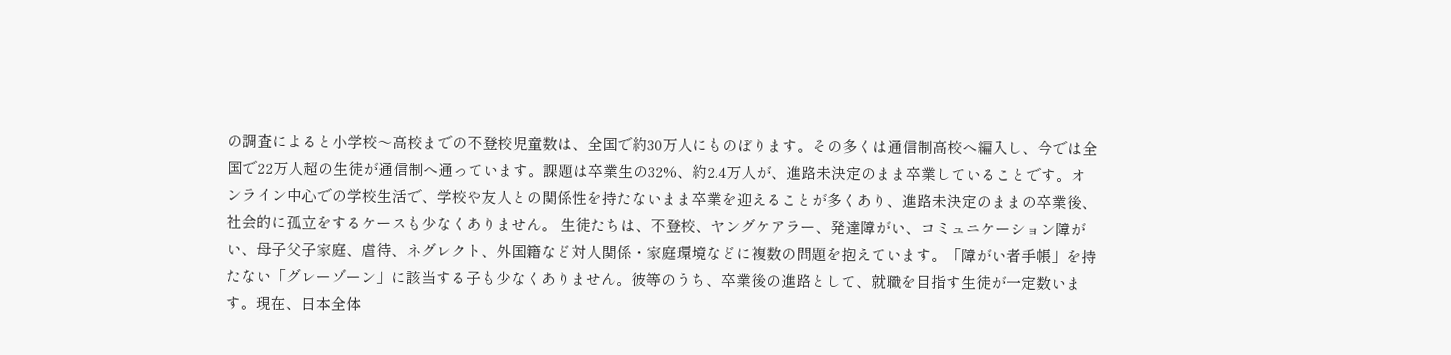の調査によると小学校〜高校までの不登校児童数は、全国で約30万人にものぼります。その多くは通信制高校へ編入し、今では全国で22万人超の生徒が通信制へ通っています。課題は卒業生の32%、約2.4万人が、進路未決定のまま卒業していることです。オンライン中心での学校生活で、学校や友人との関係性を持たないまま卒業を迎えることが多くあり、進路未決定のままの卒業後、社会的に孤立をするケースも少なくありません。 生徒たちは、不登校、ヤングケアラー、発達障がい、コミュニケーション障がい、母子父子家庭、虐待、ネグレクト、外国籍など対人関係・家庭環境などに複数の問題を抱えています。「障がい者手帳」を持たない「グレーゾーン」に該当する子も少なくありません。彼等のうち、卒業後の進路として、就職を目指す生徒が一定数います。現在、日本全体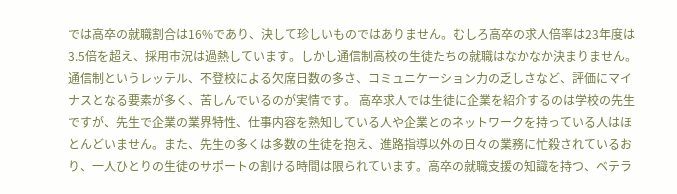では高卒の就職割合は16%であり、決して珍しいものではありません。むしろ高卒の求人倍率は23年度は3.5倍を超え、採用市況は過熱しています。しかし通信制高校の生徒たちの就職はなかなか決まりません。通信制というレッテル、不登校による欠席日数の多さ、コミュニケーション力の乏しさなど、評価にマイナスとなる要素が多く、苦しんでいるのが実情です。 高卒求人では生徒に企業を紹介するのは学校の先生ですが、先生で企業の業界特性、仕事内容を熟知している人や企業とのネットワークを持っている人はほとんどいません。また、先生の多くは多数の生徒を抱え、進路指導以外の日々の業務に忙殺されているおり、一人ひとりの生徒のサポートの割ける時間は限られています。高卒の就職支援の知識を持つ、ベテラ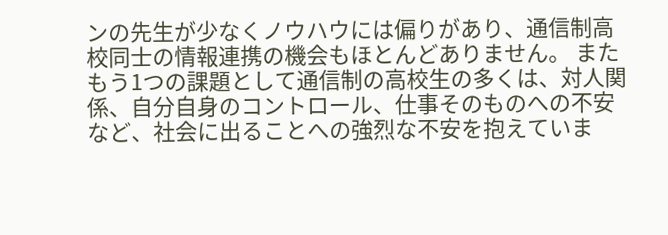ンの先生が少なくノウハウには偏りがあり、通信制高校同士の情報連携の機会もほとんどありません。 またもう1つの課題として通信制の高校生の多くは、対人関係、自分自身のコントロール、仕事そのものへの不安など、社会に出ることへの強烈な不安を抱えていま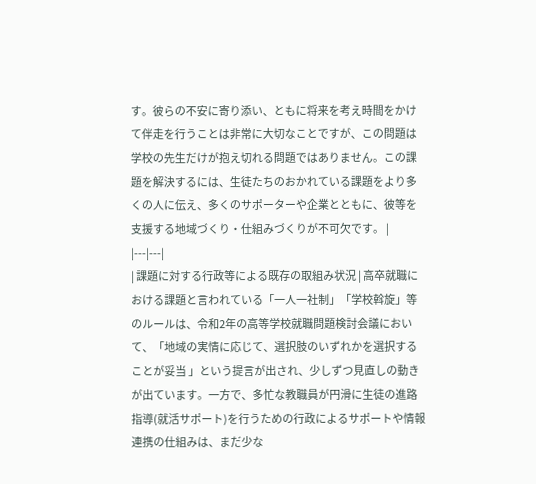す。彼らの不安に寄り添い、ともに将来を考え時間をかけて伴走を行うことは非常に大切なことですが、この問題は学校の先生だけが抱え切れる問題ではありません。この課題を解決するには、生徒たちのおかれている課題をより多くの人に伝え、多くのサポーターや企業とともに、彼等を支援する地域づくり・仕組みづくりが不可欠です。 |
|---|---|
| 課題に対する行政等による既存の取組み状況 | 高卒就職における課題と言われている「一人一社制」「学校斡旋」等のルールは、令和2年の高等学校就職問題検討会議において、「地域の実情に応じて、選択肢のいずれかを選択することが妥当 」という提言が出され、少しずつ見直しの動きが出ています。一方で、多忙な教職員が円滑に生徒の進路指導(就活サポート)を行うための行政によるサポートや情報連携の仕組みは、まだ少な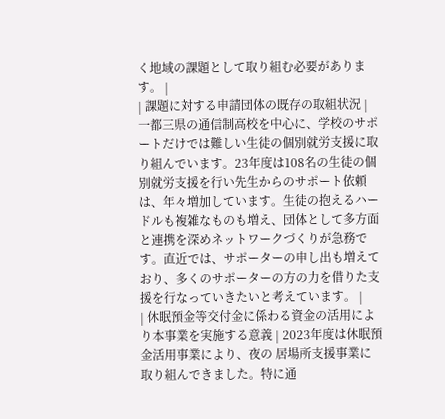く地域の課題として取り組む必要があります。 |
| 課題に対する申請団体の既存の取組状況 | 一都三県の通信制高校を中心に、学校のサポートだけでは難しい生徒の個別就労支援に取り組んでいます。23年度は108名の生徒の個別就労支援を行い先生からのサポート依頼は、年々増加しています。生徒の抱えるハードルも複雑なものも増え、団体として多方面と連携を深めネットワークづくりが急務です。直近では、サポーターの申し出も増えており、多くのサポーターの方の力を借りた支援を行なっていきたいと考えています。 |
| 休眠預金等交付金に係わる資金の活用により本事業を実施する意義 | 2023年度は休眠預金活用事業により、夜の 居場所支援事業に取り組んできました。特に通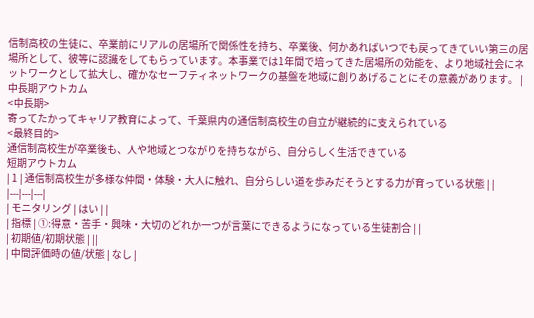信制高校の生徒に、卒業前にリアルの居場所で関係性を持ち、卒業後、何かあればいつでも戻ってきていい第三の居場所として、彼等に認識をしてもらっています。本事業では1年間で培ってきた居場所の効能を、より地域社会にネットワークとして拡大し、確かなセーフティネットワークの基盤を地域に創りあげることにその意義があります。 |
中長期アウトカム
<中長期>
寄ってたかってキャリア教育によって、千葉県内の通信制高校生の自立が継続的に支えられている
<最終目的>
通信制高校生が卒業後も、人や地域とつながりを持ちながら、自分らしく生活できている
短期アウトカム
| 1 | 通信制高校生が多様な仲間・体験・大人に触れ、自分らしい道を歩みだそうとする力が育っている状態 | |
|---|---|---|
| モニタリング | はい | |
| 指標 | ①:得意・苦手・興味・大切のどれか一つが言葉にできるようになっている生徒割合 | |
| 初期値/初期状態 | ||
| 中間評価時の値/状態 | なし |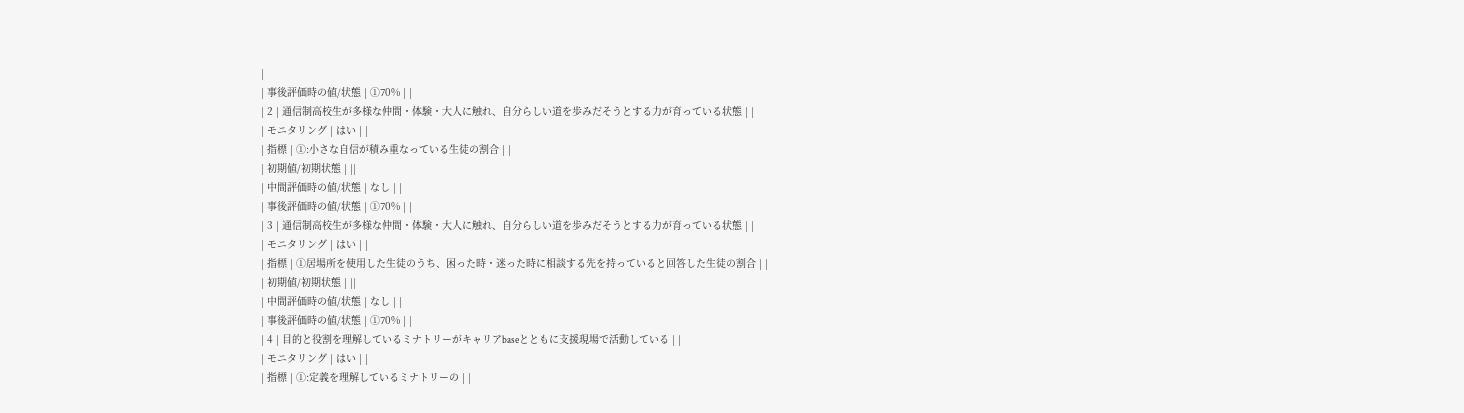|
| 事後評価時の値/状態 | ①70% | |
| 2 | 通信制高校生が多様な仲間・体験・大人に触れ、自分らしい道を歩みだそうとする力が育っている状態 | |
| モニタリング | はい | |
| 指標 | ①:小さな自信が積み重なっている生徒の割合 | |
| 初期値/初期状態 | ||
| 中間評価時の値/状態 | なし | |
| 事後評価時の値/状態 | ①70% | |
| 3 | 通信制高校生が多様な仲間・体験・大人に触れ、自分らしい道を歩みだそうとする力が育っている状態 | |
| モニタリング | はい | |
| 指標 | ①居場所を使用した生徒のうち、困った時・迷った時に相談する先を持っていると回答した生徒の割合 | |
| 初期値/初期状態 | ||
| 中間評価時の値/状態 | なし | |
| 事後評価時の値/状態 | ①70% | |
| 4 | 目的と役割を理解しているミナトリーがキャリアbaseとともに支援現場で活動している | |
| モニタリング | はい | |
| 指標 | ①:定義を理解しているミナトリーの | |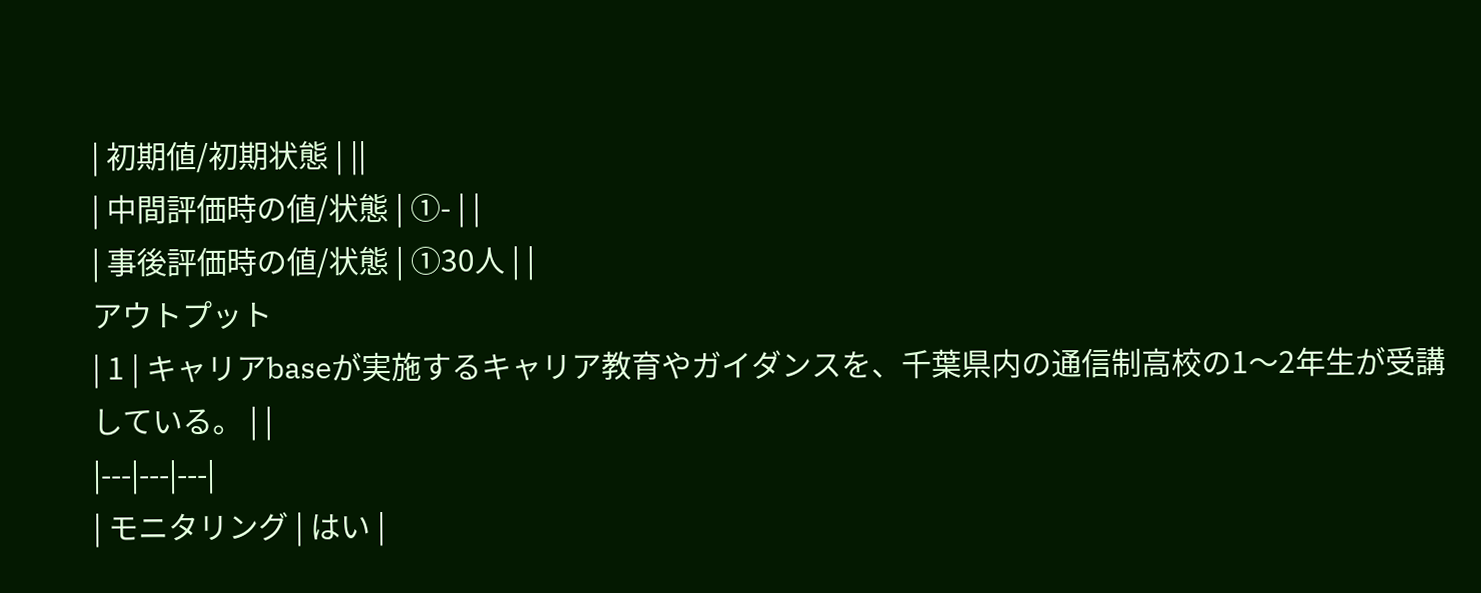| 初期値/初期状態 | ||
| 中間評価時の値/状態 | ①- | |
| 事後評価時の値/状態 | ①30人 | |
アウトプット
| 1 | キャリアbaseが実施するキャリア教育やガイダンスを、千葉県内の通信制高校の1〜2年生が受講している。 | |
|---|---|---|
| モニタリング | はい |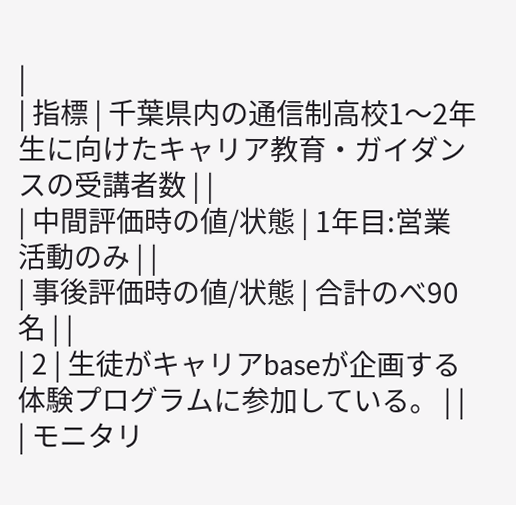|
| 指標 | 千葉県内の通信制高校1〜2年生に向けたキャリア教育・ガイダンスの受講者数 | |
| 中間評価時の値/状態 | 1年目:営業活動のみ | |
| 事後評価時の値/状態 | 合計のべ90名 | |
| 2 | 生徒がキャリアbaseが企画する体験プログラムに参加している。 | |
| モニタリ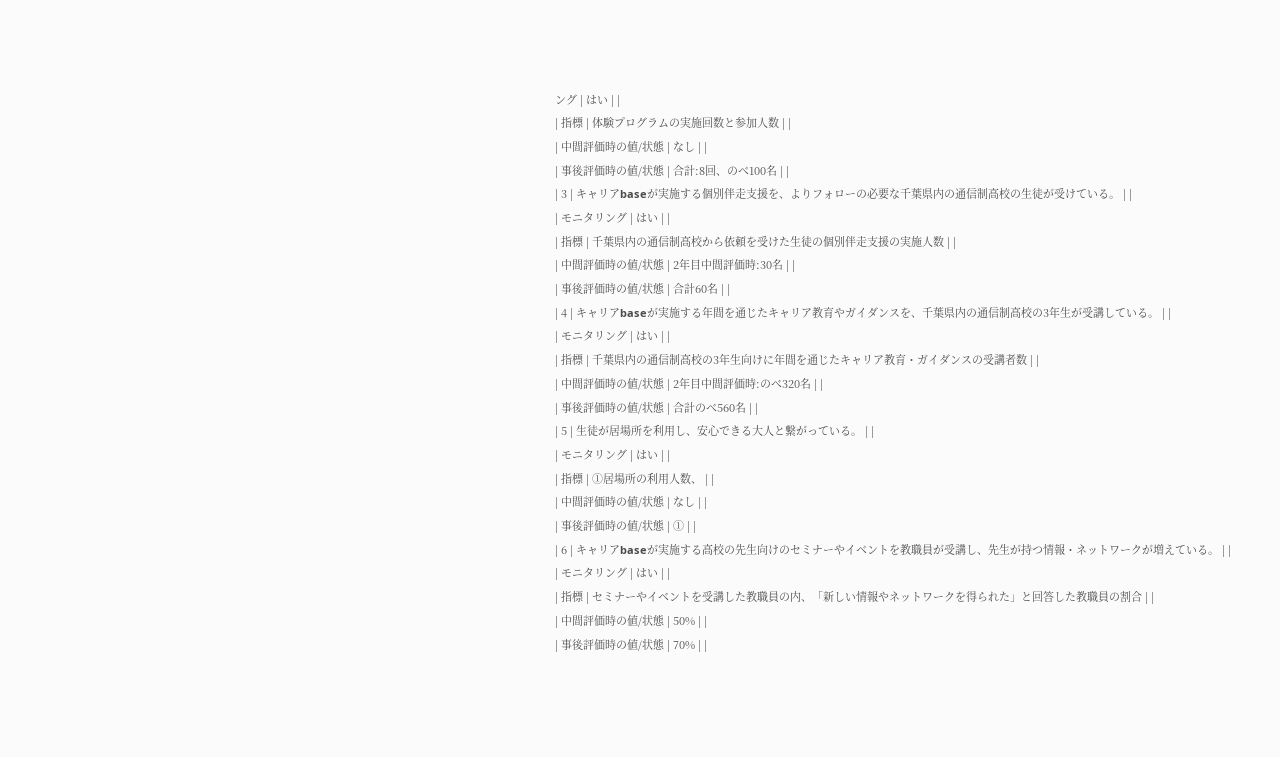ング | はい | |
| 指標 | 体験プログラムの実施回数と参加人数 | |
| 中間評価時の値/状態 | なし | |
| 事後評価時の値/状態 | 合計:8回、のべ100名 | |
| 3 | キャリアbaseが実施する個別伴走支援を、よりフォローの必要な千葉県内の通信制高校の生徒が受けている。 | |
| モニタリング | はい | |
| 指標 | 千葉県内の通信制高校から依頼を受けた生徒の個別伴走支援の実施人数 | |
| 中間評価時の値/状態 | 2年目中間評価時:30名 | |
| 事後評価時の値/状態 | 合計60名 | |
| 4 | キャリアbaseが実施する年間を通じたキャリア教育やガイダンスを、千葉県内の通信制高校の3年生が受講している。 | |
| モニタリング | はい | |
| 指標 | 千葉県内の通信制高校の3年生向けに年間を通じたキャリア教育・ガイダンスの受講者数 | |
| 中間評価時の値/状態 | 2年目中間評価時:のべ320名 | |
| 事後評価時の値/状態 | 合計のべ560名 | |
| 5 | 生徒が居場所を利用し、安心できる大人と繋がっている。 | |
| モニタリング | はい | |
| 指標 | ①居場所の利用人数、 | |
| 中間評価時の値/状態 | なし | |
| 事後評価時の値/状態 | ① | |
| 6 | キャリアbaseが実施する高校の先生向けのセミナーやイベントを教職員が受講し、先生が持つ情報・ネットワークが増えている。 | |
| モニタリング | はい | |
| 指標 | セミナーやイベントを受講した教職員の内、「新しい情報やネットワークを得られた」と回答した教職員の割合 | |
| 中間評価時の値/状態 | 50% | |
| 事後評価時の値/状態 | 70% | |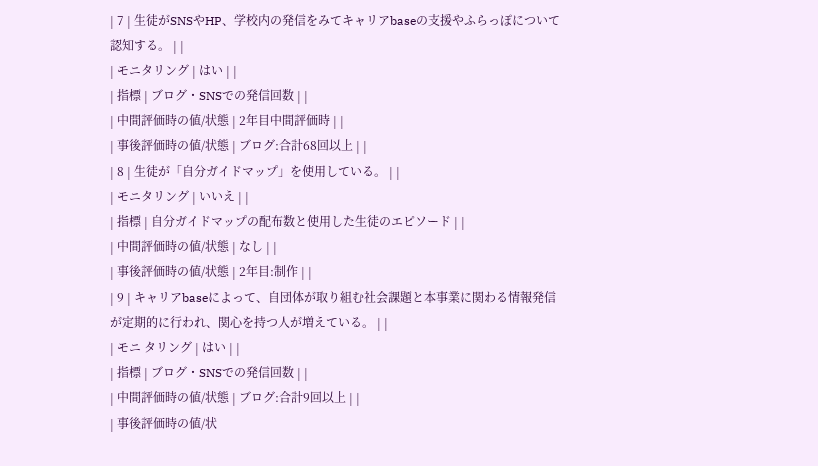| 7 | 生徒がSNSやHP、学校内の発信をみてキャリアbaseの支援やふらっぽについて認知する。 | |
| モニタリング | はい | |
| 指標 | ブログ・SNSでの発信回数 | |
| 中間評価時の値/状態 | 2年目中間評価時 | |
| 事後評価時の値/状態 | ブログ:合計68回以上 | |
| 8 | 生徒が「自分ガイドマップ」を使用している。 | |
| モニタリング | いいえ | |
| 指標 | 自分ガイドマップの配布数と使用した生徒のエピソード | |
| 中間評価時の値/状態 | なし | |
| 事後評価時の値/状態 | 2年目:制作 | |
| 9 | キャリアbaseによって、自団体が取り組む社会課題と本事業に関わる情報発信が定期的に行われ、関心を持つ人が増えている。 | |
| モニ タリング | はい | |
| 指標 | ブログ・SNSでの発信回数 | |
| 中間評価時の値/状態 | ブログ:合計9回以上 | |
| 事後評価時の値/状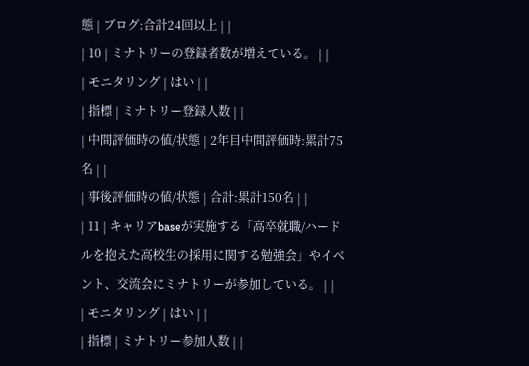態 | ブログ:合計24回以上 | |
| 10 | ミナトリーの登録者数が増えている。 | |
| モニタリング | はい | |
| 指標 | ミナトリー登録人数 | |
| 中間評価時の値/状態 | 2年目中間評価時:累計75名 | |
| 事後評価時の値/状態 | 合計:累計150名 | |
| 11 | キャリアbaseが実施する「高卒就職/ハードルを抱えた高校生の採用に関する勉強会」やイベント、交流会にミナトリーが参加している。 | |
| モニタリング | はい | |
| 指標 | ミナトリー参加人数 | |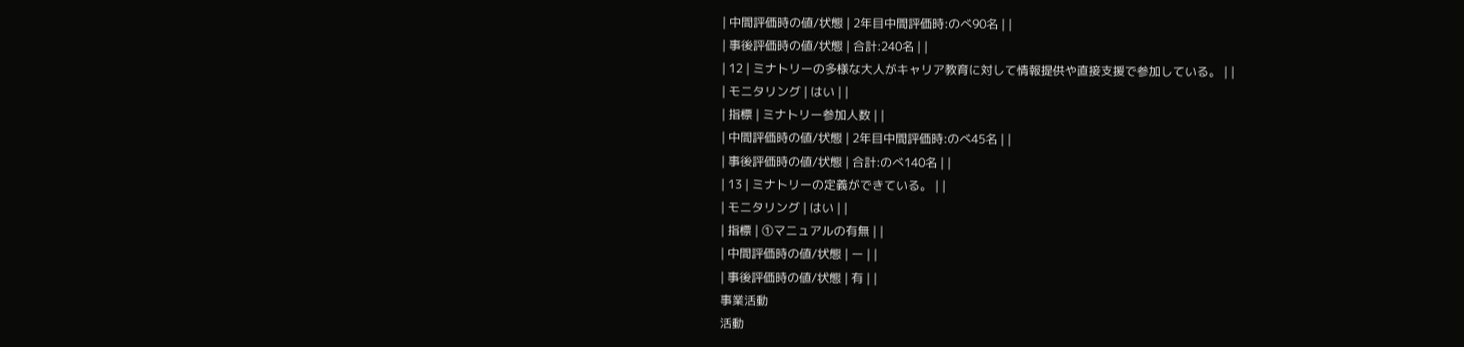| 中間評価時の値/状態 | 2年目中間評価時:のべ90名 | |
| 事後評価時の値/状態 | 合計:240名 | |
| 12 | ミナトリーの多様な大人がキャリア教育に対して情報提供や直接支援で参加している。 | |
| モニタリング | はい | |
| 指標 | ミナトリー参加人数 | |
| 中間評価時の値/状態 | 2年目中間評価時:のべ45名 | |
| 事後評価時の値/状態 | 合計:のべ140名 | |
| 13 | ミナトリーの定義ができている。 | |
| モニタリング | はい | |
| 指標 | ①マニュアルの有無 | |
| 中間評価時の値/状態 | ー | |
| 事後評価時の値/状態 | 有 | |
事業活動
活動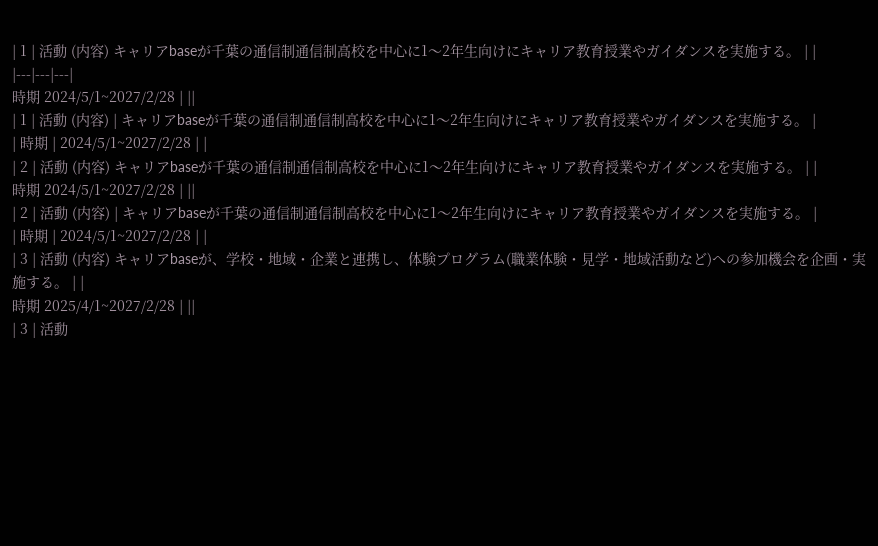| 1 | 活動 (内容) キャリアbaseが千葉の通信制通信制高校を中心に1〜2年生向けにキャリア教育授業やガイダンスを実施する。 | |
|---|---|---|
時期 2024/5/1~2027/2/28 | ||
| 1 | 活動 (内容) | キャリアbaseが千葉の通信制通信制高校を中心に1〜2年生向けにキャリア教育授業やガイダンスを実施する。 |
| 時期 | 2024/5/1~2027/2/28 | |
| 2 | 活動 (内容) キャリアbaseが千葉の通信制通信制高校を中心に1〜2年生向けにキャリア教育授業やガイダンスを実施する。 | |
時期 2024/5/1~2027/2/28 | ||
| 2 | 活動 (内容) | キャリアbaseが千葉の通信制通信制高校を中心に1〜2年生向けにキャリア教育授業やガイダンスを実施する。 |
| 時期 | 2024/5/1~2027/2/28 | |
| 3 | 活動 (内容) キャリアbaseが、学校・地域・企業と連携し、体験プログラム(職業体験・見学・地域活動など)への参加機会を企画・実施する。 | |
時期 2025/4/1~2027/2/28 | ||
| 3 | 活動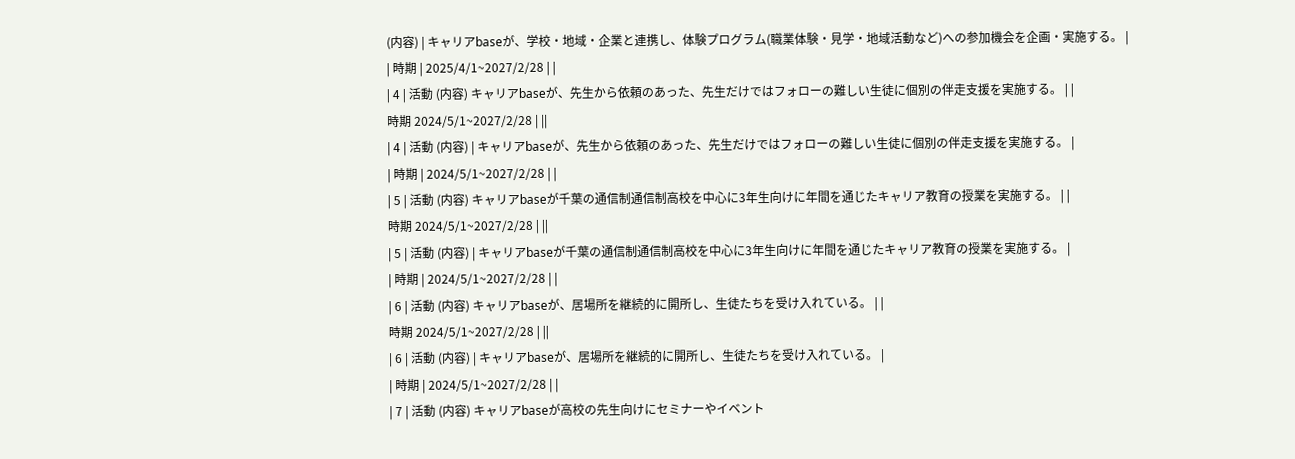(内容) | キャリアbaseが、学校・地域・企業と連携し、体験プログラム(職業体験・見学・地域活動など)への参加機会を企画・実施する。 |
| 時期 | 2025/4/1~2027/2/28 | |
| 4 | 活動 (内容) キャリアbaseが、先生から依頼のあった、先生だけではフォローの難しい生徒に個別の伴走支援を実施する。 | |
時期 2024/5/1~2027/2/28 | ||
| 4 | 活動 (内容) | キャリアbaseが、先生から依頼のあった、先生だけではフォローの難しい生徒に個別の伴走支援を実施する。 |
| 時期 | 2024/5/1~2027/2/28 | |
| 5 | 活動 (内容) キャリアbaseが千葉の通信制通信制高校を中心に3年生向けに年間を通じたキャリア教育の授業を実施する。 | |
時期 2024/5/1~2027/2/28 | ||
| 5 | 活動 (内容) | キャリアbaseが千葉の通信制通信制高校を中心に3年生向けに年間を通じたキャリア教育の授業を実施する。 |
| 時期 | 2024/5/1~2027/2/28 | |
| 6 | 活動 (内容) キャリアbaseが、居場所を継続的に開所し、生徒たちを受け入れている。 | |
時期 2024/5/1~2027/2/28 | ||
| 6 | 活動 (内容) | キャリアbaseが、居場所を継続的に開所し、生徒たちを受け入れている。 |
| 時期 | 2024/5/1~2027/2/28 | |
| 7 | 活動 (内容) キャリアbaseが高校の先生向けにセミナーやイベント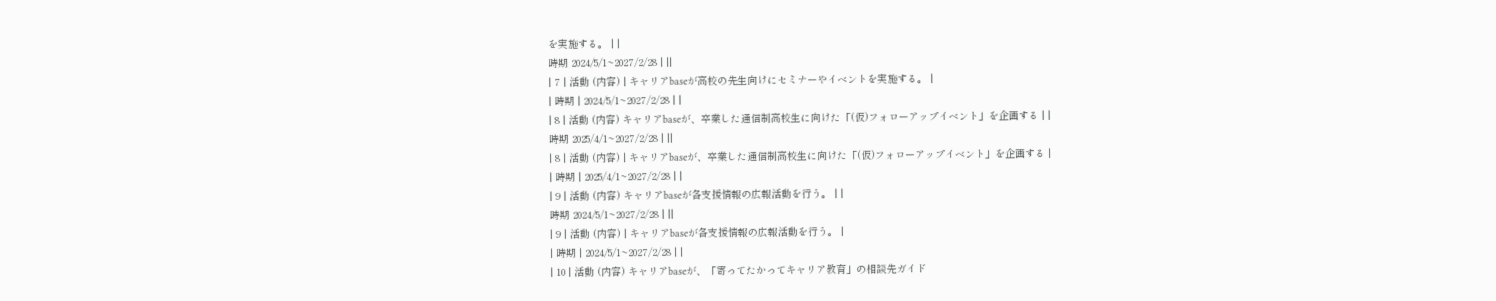を実施する。 | |
時期 2024/5/1~2027/2/28 | ||
| 7 | 活動 (内容) | キャリアbaseが高校の先生向けにセミナーやイベントを実施する。 |
| 時期 | 2024/5/1~2027/2/28 | |
| 8 | 活動 (内容) キャリアbaseが、卒業した通信制高校生に向けた「(仮)フォローアップイベント」を企画する | |
時期 2025/4/1~2027/2/28 | ||
| 8 | 活動 (内容) | キャリアbaseが、卒業した通信制高校生に向けた「(仮)フォローアップイベント」を企画する |
| 時期 | 2025/4/1~2027/2/28 | |
| 9 | 活動 (内容) キャリアbaseが各支援情報の広報活動を行う。 | |
時期 2024/5/1~2027/2/28 | ||
| 9 | 活動 (内容) | キャリアbaseが各支援情報の広報活動を行う。 |
| 時期 | 2024/5/1~2027/2/28 | |
| 10 | 活動 (内容) キャリアbaseが、「寄ってたかってキャリア教育」の相談先ガイド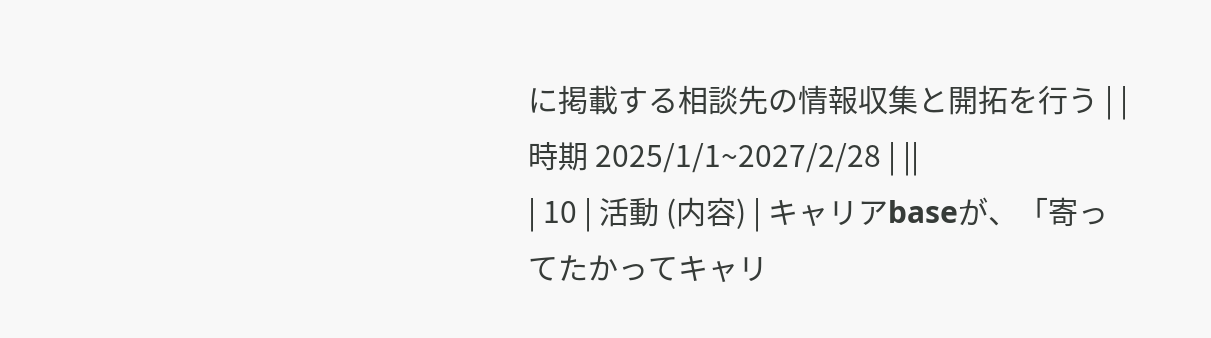に掲載する相談先の情報収集と開拓を行う | |
時期 2025/1/1~2027/2/28 | ||
| 10 | 活動 (内容) | キャリアbaseが、「寄ってたかってキャリ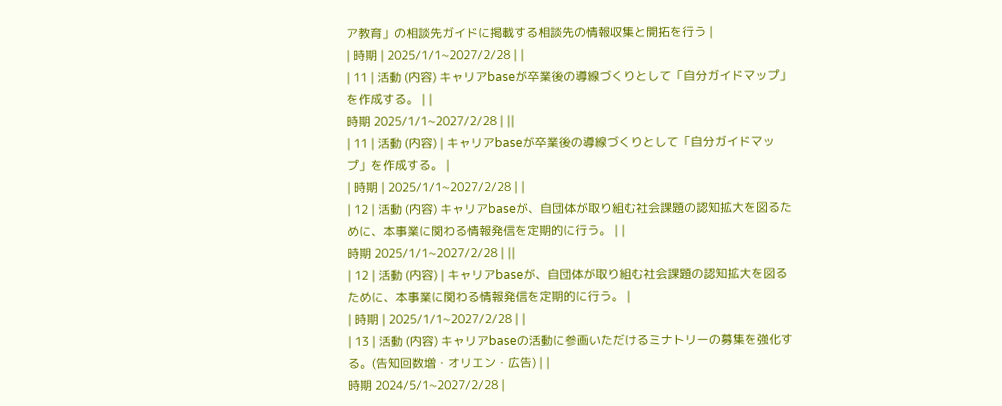ア教育」の相談先ガイドに掲載する相談先の情報収集と開拓を行う |
| 時期 | 2025/1/1~2027/2/28 | |
| 11 | 活動 (内容) キャリアbaseが卒業後の導線づくりとして「自分ガイドマップ」を作成する。 | |
時期 2025/1/1~2027/2/28 | ||
| 11 | 活動 (内容) | キャリアbaseが卒業後の導線づくりとして「自分ガイドマップ」を作成する。 |
| 時期 | 2025/1/1~2027/2/28 | |
| 12 | 活動 (内容) キャリアbaseが、自団体が取り組む社会課題の認知拡大を図るために、本事業に関わる情報発信を定期的に行う。 | |
時期 2025/1/1~2027/2/28 | ||
| 12 | 活動 (内容) | キャリアbaseが、自団体が取り組む社会課題の認知拡大を図るために、本事業に関わる情報発信を定期的に行う。 |
| 時期 | 2025/1/1~2027/2/28 | |
| 13 | 活動 (内容) キャリアbaseの活動に参画いただけるミナトリーの募集を強化する。(告知回数増・オリエン・広告) | |
時期 2024/5/1~2027/2/28 |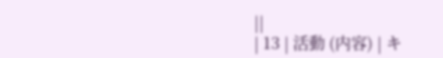||
| 13 | 活動 (内容) | キ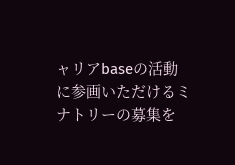ャリアbaseの活動に参画いただけるミナトリーの募集を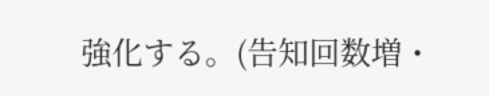強化する。(告知回数増・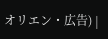オリエン・広告) |